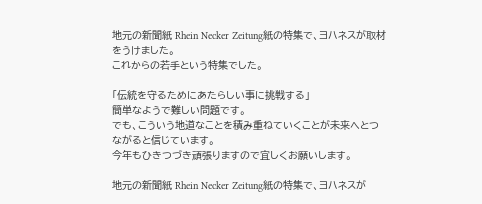地元の新聞紙 Rhein Necker Zeitung紙の特集で、ヨハネスが取材をうけました。
これからの若手という特集でした。

「伝統を守るためにあたらしい事に挑戦する」
簡単なようで難しい問題です。
でも、こういう地道なことを積み重ねていくことが未来へとつながると信じています。
今年もひきつづき頑張りますので宜しくお願いします。

地元の新聞紙 Rhein Necker Zeitung紙の特集で、ヨハネスが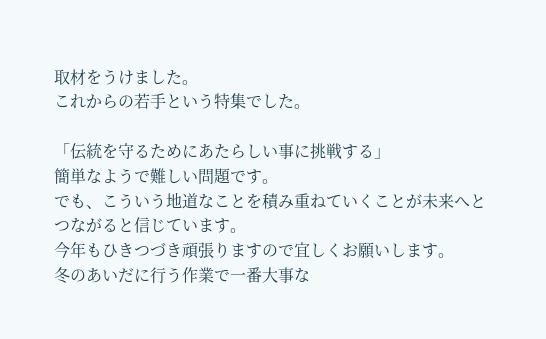取材をうけました。
これからの若手という特集でした。

「伝統を守るためにあたらしい事に挑戦する」
簡単なようで難しい問題です。
でも、こういう地道なことを積み重ねていくことが未来へとつながると信じています。
今年もひきつづき頑張りますので宜しくお願いします。
冬のあいだに行う作業で一番大事な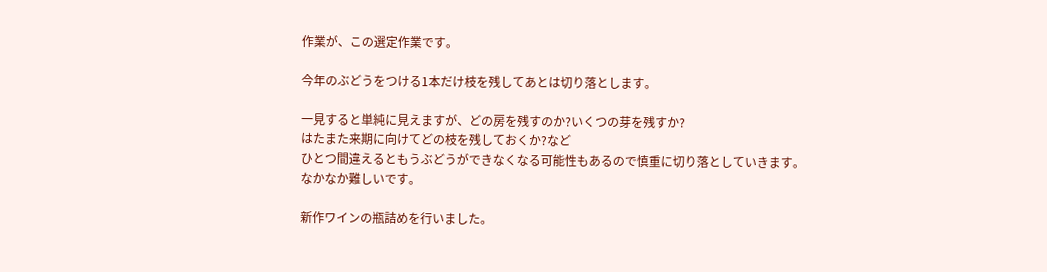作業が、この選定作業です。

今年のぶどうをつける1本だけ枝を残してあとは切り落とします。

一見すると単純に見えますが、どの房を残すのか?いくつの芽を残すか?
はたまた来期に向けてどの枝を残しておくか?など
ひとつ間違えるともうぶどうができなくなる可能性もあるので慎重に切り落としていきます。
なかなか難しいです。

新作ワインの瓶詰めを行いました。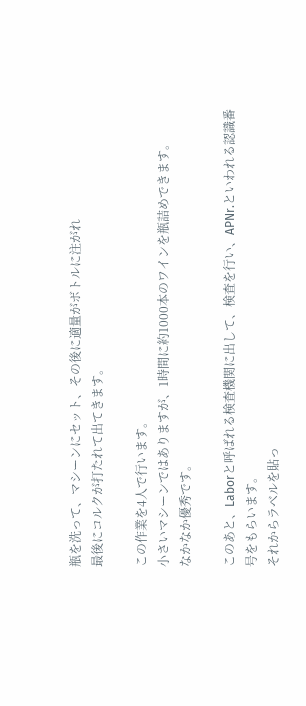瓶を洗って、マシーンにセット、その後に適量がボトルに注がれ
最後にコルクが打たれて出てきます。

この作業を4人で行います。
小さいマシーンではありますが、1時間に約1000本のワインを瓶詰めできます。
なかなか優秀です。

このあと、Laborと呼ばれる検査機関に出して、検査を行い、APNr.といわれる認識番号をもらいます。
それからラベルを貼っ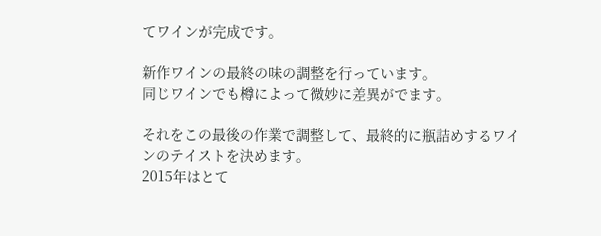てワインが完成です。

新作ワインの最終の味の調整を行っています。
同じワインでも樽によって微妙に差異がでます。

それをこの最後の作業で調整して、最終的に瓶詰めするワインのテイストを決めます。
2015年はとて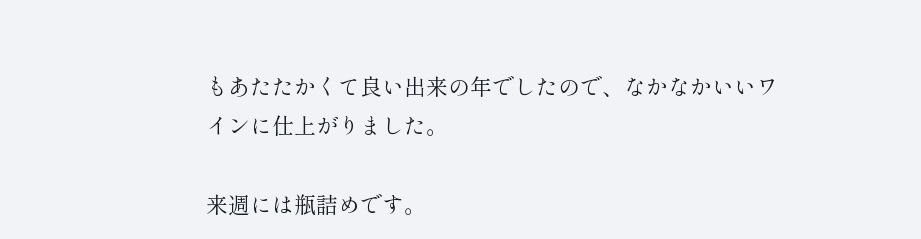もあたたかくて良い出来の年でしたので、なかなかいいワインに仕上がりました。

来週には瓶詰めです。